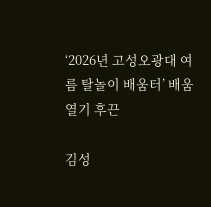‘2026년 고성오광대 여름 탈놀이 배움터’ 배움 열기 후끈

김성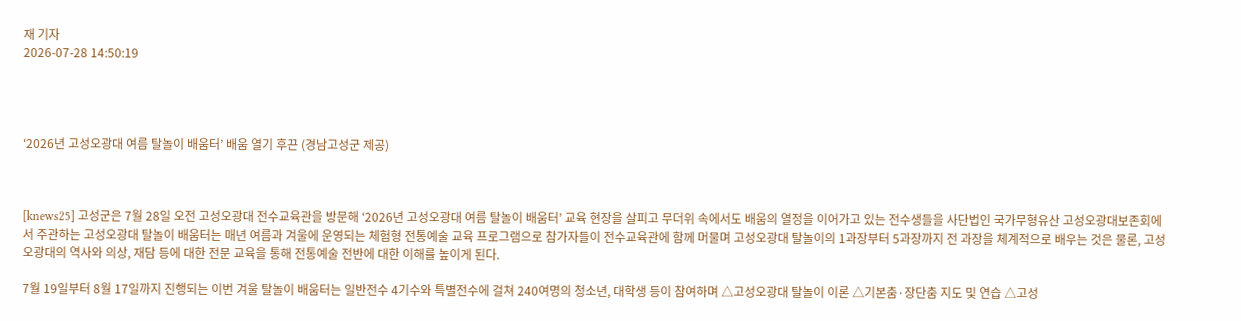재 기자
2026-07-28 14:50:19




‘2026년 고성오광대 여름 탈놀이 배움터’ 배움 열기 후끈 (경남고성군 제공)



[knews25] 고성군은 7월 28일 오전 고성오광대 전수교육관을 방문해 ‘2026년 고성오광대 여름 탈놀이 배움터’ 교육 현장을 살피고 무더위 속에서도 배움의 열정을 이어가고 있는 전수생들을 사단법인 국가무형유산 고성오광대보존회에서 주관하는 고성오광대 탈놀이 배움터는 매년 여름과 겨울에 운영되는 체험형 전통예술 교육 프로그램으로 참가자들이 전수교육관에 함께 머물며 고성오광대 탈놀이의 1과장부터 5과장까지 전 과장을 체계적으로 배우는 것은 물론, 고성오광대의 역사와 의상, 재담 등에 대한 전문 교육을 통해 전통예술 전반에 대한 이해를 높이게 된다.

7월 19일부터 8월 17일까지 진행되는 이번 겨울 탈놀이 배움터는 일반전수 4기수와 특별전수에 걸쳐 240여명의 청소년, 대학생 등이 참여하며 △고성오광대 탈놀이 이론 △기본춤·장단춤 지도 및 연습 △고성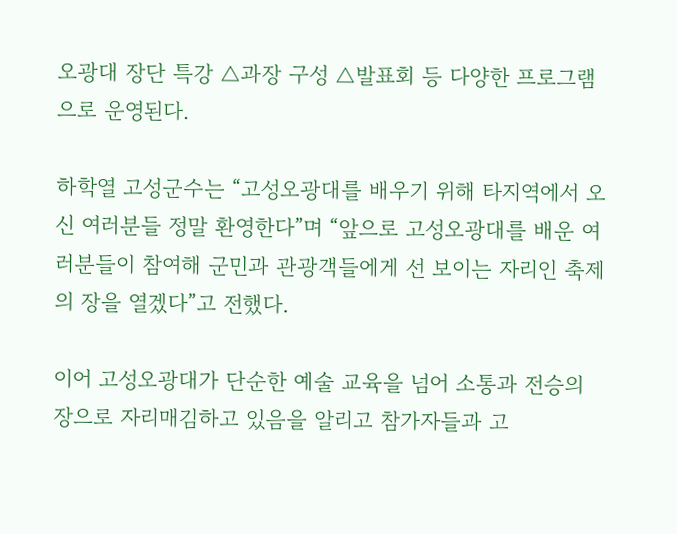오광대 장단 특강 △과장 구성 △발표회 등 다양한 프로그램으로 운영된다.

하학열 고성군수는 “고성오광대를 배우기 위해 타지역에서 오신 여러분들 정말 환영한다”며 “앞으로 고성오광대를 배운 여러분들이 참여해 군민과 관광객들에게 선 보이는 자리인 축제의 장을 열겠다”고 전했다.

이어 고성오광대가 단순한 예술 교육을 넘어 소통과 전승의 장으로 자리매김하고 있음을 알리고 참가자들과 고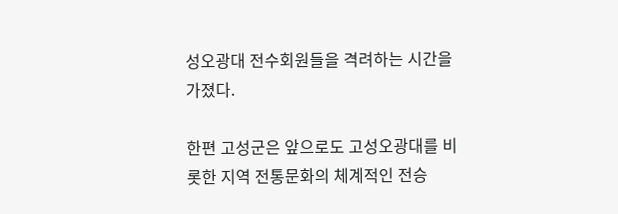성오광대 전수회원들을 격려하는 시간을 가졌다.

한편 고성군은 앞으로도 고성오광대를 비롯한 지역 전통문화의 체계적인 전승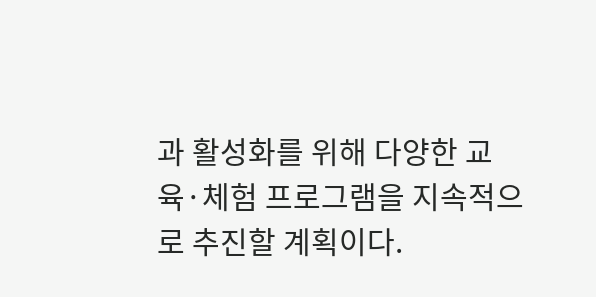과 활성화를 위해 다양한 교육·체험 프로그램을 지속적으로 추진할 계획이다.